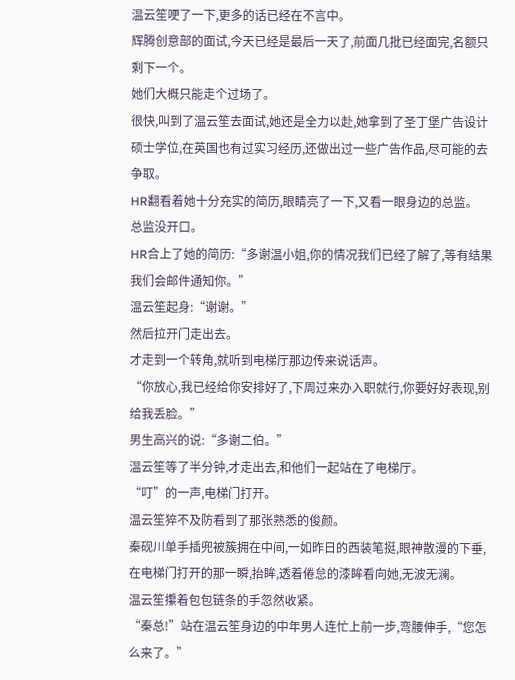温云笙哽了一下,更多的话已经在不言中。
辉腾创意部的面试,今天已经是最后一天了,前面几批已经面完,名额只剩下一个。
她们大概只能走个过场了。
很快,叫到了温云笙去面试,她还是全力以赴,她拿到了圣丁堡广告设计硕士学位,在英国也有过实习经历,还做出过一些广告作品,尽可能的去争取。
HR翻看着她十分充实的简历,眼睛亮了一下,又看一眼身边的总监。
总监没开口。
HR合上了她的简历:“多谢温小姐,你的情况我们已经了解了,等有结果我们会邮件通知你。”
温云笙起身:“谢谢。”
然后拉开门走出去。
才走到一个转角,就听到电梯厅那边传来说话声。
“你放心,我已经给你安排好了,下周过来办入职就行,你要好好表现,别给我丢脸。”
男生高兴的说:“多谢二伯。”
温云笙等了半分钟,才走出去,和他们一起站在了电梯厅。
“叮”的一声,电梯门打开。
温云笙猝不及防看到了那张熟悉的俊颜。
秦砚川单手插兜被簇拥在中间,一如昨日的西装笔挺,眼神散漫的下垂,在电梯门打开的那一瞬,抬眸,透着倦怠的漆眸看向她,无波无澜。
温云笙攥着包包链条的手忽然收紧。
“秦总!”站在温云笙身边的中年男人连忙上前一步,弯腰伸手,“您怎么来了。”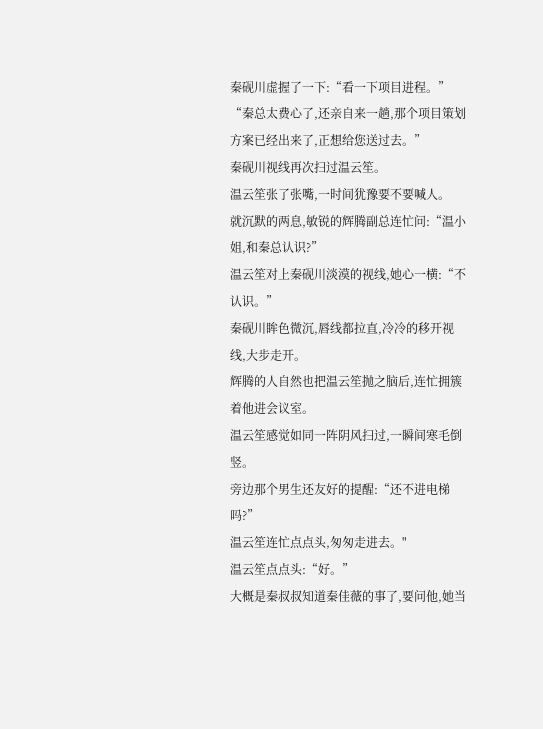秦砚川虚握了一下:“看一下项目进程。”
“秦总太费心了,还亲自来一趟,那个项目策划方案已经出来了,正想给您送过去。”
秦砚川视线再次扫过温云笙。
温云笙张了张嘴,一时间犹豫要不要喊人。
就沉默的两息,敏锐的辉腾副总连忙问:“温小姐,和秦总认识?”
温云笙对上秦砚川淡漠的视线,她心一横:“不认识。”
秦砚川眸色微沉,唇线都拉直,冷冷的移开视线,大步走开。
辉腾的人自然也把温云笙抛之脑后,连忙拥簇着他进会议室。
温云笙感觉如同一阵阴风扫过,一瞬间寒毛倒竖。
旁边那个男生还友好的提醒:“还不进电梯吗?”
温云笙连忙点点头,匆匆走进去。"
温云笙点点头:“好。”
大概是秦叔叔知道秦佳薇的事了,要问他,她当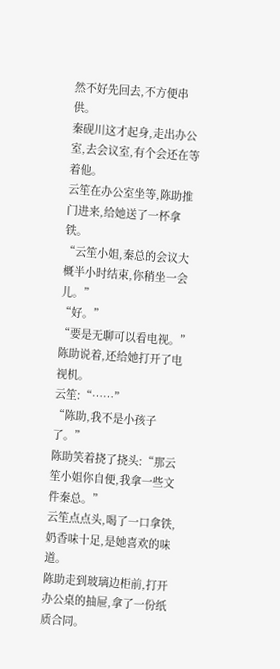然不好先回去,不方便串供。
秦砚川这才起身,走出办公室,去会议室,有个会还在等着他。
云笙在办公室坐等,陈助推门进来,给她送了一杯拿铁。
“云笙小姐,秦总的会议大概半小时结束,你稍坐一会儿。”
“好。”
“要是无聊可以看电视。”陈助说着,还给她打开了电视机。
云笙:“……”
“陈助,我不是小孩子了。”
陈助笑着挠了挠头:“那云笙小姐你自便,我拿一些文件秦总。”
云笙点点头,喝了一口拿铁,奶香味十足,是她喜欢的味道。
陈助走到玻璃边柜前,打开办公桌的抽屉,拿了一份纸质合同。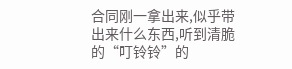合同刚一拿出来,似乎带出来什么东西,听到清脆的“叮铃铃”的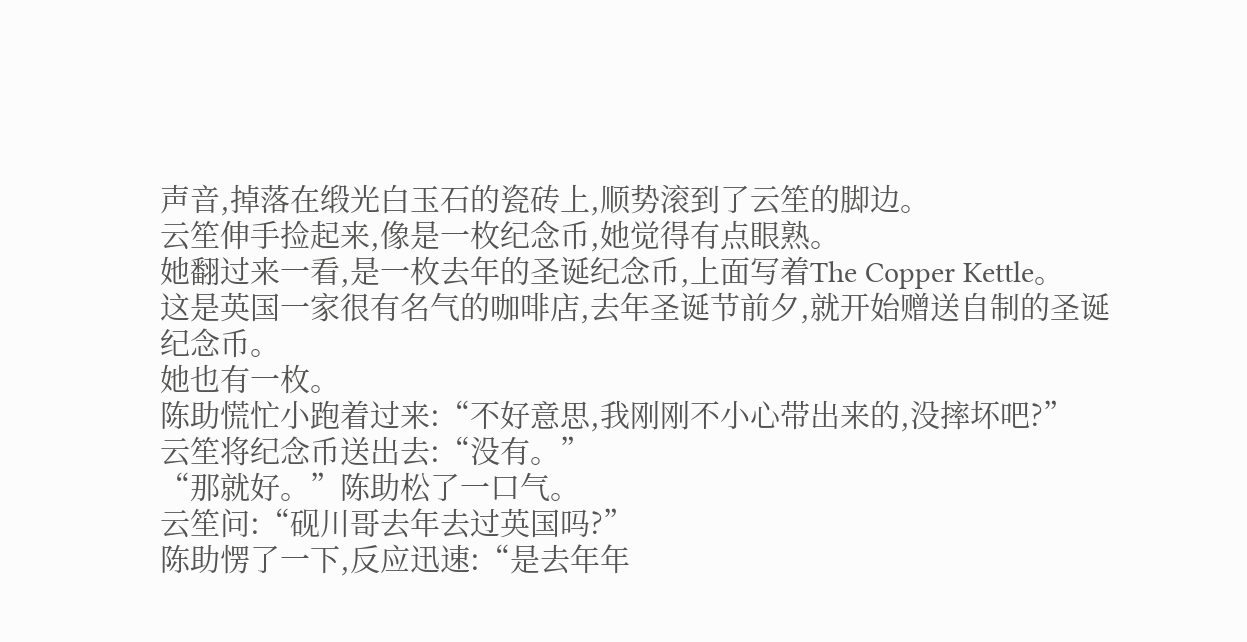声音,掉落在缎光白玉石的瓷砖上,顺势滚到了云笙的脚边。
云笙伸手捡起来,像是一枚纪念币,她觉得有点眼熟。
她翻过来一看,是一枚去年的圣诞纪念币,上面写着The Copper Kettle。
这是英国一家很有名气的咖啡店,去年圣诞节前夕,就开始赠送自制的圣诞纪念币。
她也有一枚。
陈助慌忙小跑着过来:“不好意思,我刚刚不小心带出来的,没摔坏吧?”
云笙将纪念币送出去:“没有。”
“那就好。”陈助松了一口气。
云笙问:“砚川哥去年去过英国吗?”
陈助愣了一下,反应迅速:“是去年年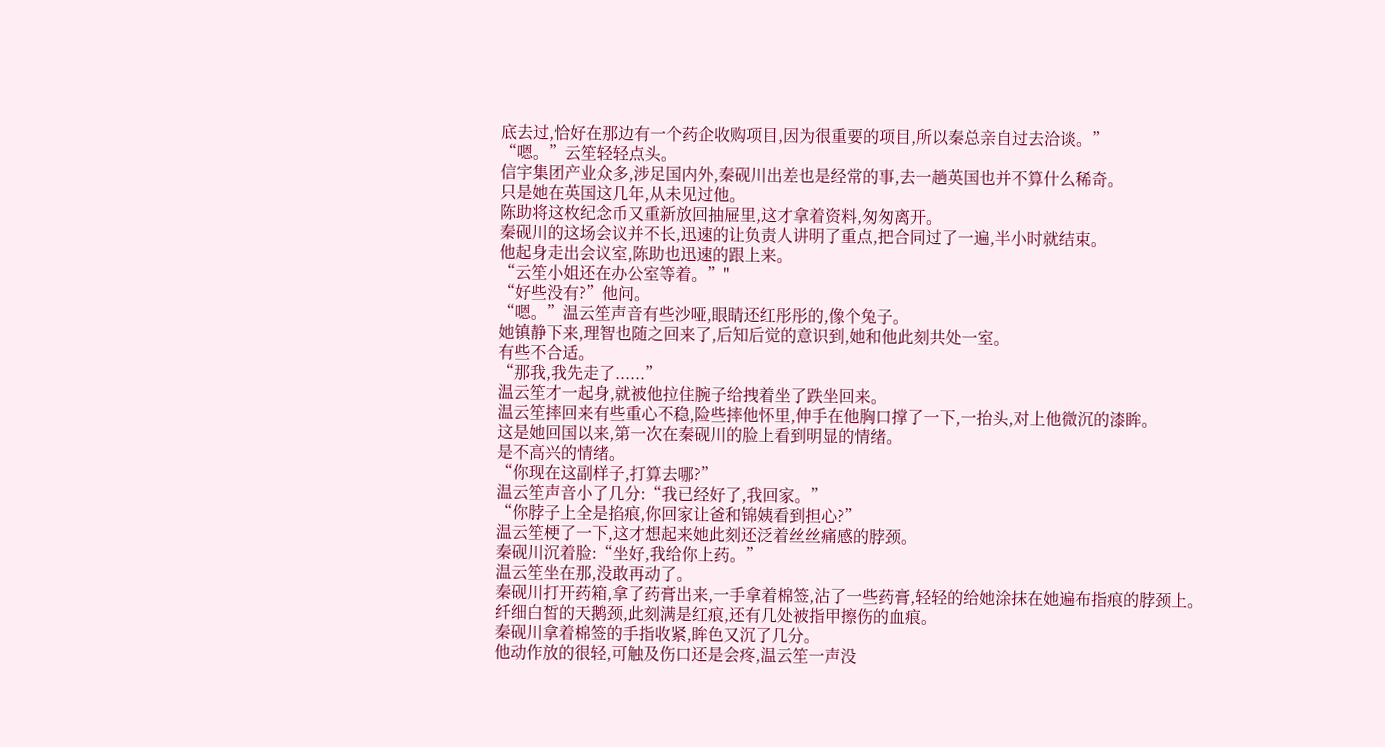底去过,恰好在那边有一个药企收购项目,因为很重要的项目,所以秦总亲自过去洽谈。”
“嗯。”云笙轻轻点头。
信宇集团产业众多,涉足国内外,秦砚川出差也是经常的事,去一趟英国也并不算什么稀奇。
只是她在英国这几年,从未见过他。
陈助将这枚纪念币又重新放回抽屉里,这才拿着资料,匆匆离开。
秦砚川的这场会议并不长,迅速的让负责人讲明了重点,把合同过了一遍,半小时就结束。
他起身走出会议室,陈助也迅速的跟上来。
“云笙小姐还在办公室等着。”"
“好些没有?”他问。
“嗯。”温云笙声音有些沙哑,眼睛还红彤彤的,像个兔子。
她镇静下来,理智也随之回来了,后知后觉的意识到,她和他此刻共处一室。
有些不合适。
“那我,我先走了......”
温云笙才一起身,就被他拉住腕子给拽着坐了跌坐回来。
温云笙摔回来有些重心不稳,险些摔他怀里,伸手在他胸口撑了一下,一抬头,对上他微沉的漆眸。
这是她回国以来,第一次在秦砚川的脸上看到明显的情绪。
是不高兴的情绪。
“你现在这副样子,打算去哪?”
温云笙声音小了几分:“我已经好了,我回家。”
“你脖子上全是掐痕,你回家让爸和锦姨看到担心?”
温云笙梗了一下,这才想起来她此刻还泛着丝丝痛感的脖颈。
秦砚川沉着脸:“坐好,我给你上药。”
温云笙坐在那,没敢再动了。
秦砚川打开药箱,拿了药膏出来,一手拿着棉签,沾了一些药膏,轻轻的给她涂抹在她遍布指痕的脖颈上。
纤细白皙的天鹅颈,此刻满是红痕,还有几处被指甲擦伤的血痕。
秦砚川拿着棉签的手指收紧,眸色又沉了几分。
他动作放的很轻,可触及伤口还是会疼,温云笙一声没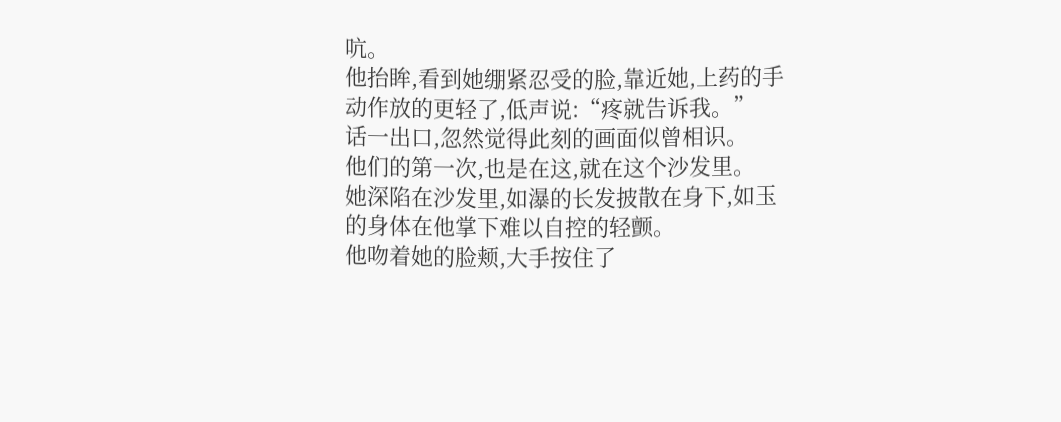吭。
他抬眸,看到她绷紧忍受的脸,靠近她,上药的手动作放的更轻了,低声说:“疼就告诉我。”
话一出口,忽然觉得此刻的画面似曾相识。
他们的第一次,也是在这,就在这个沙发里。
她深陷在沙发里,如瀑的长发披散在身下,如玉的身体在他掌下难以自控的轻颤。
他吻着她的脸颊,大手按住了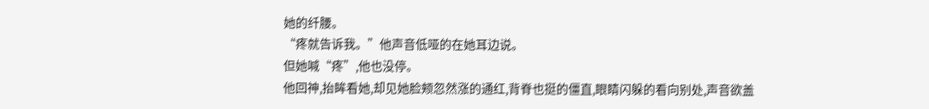她的纤腰。
“疼就告诉我。”他声音低哑的在她耳边说。
但她喊“疼”,他也没停。
他回神,抬眸看她,却见她脸颊忽然涨的通红,背脊也挺的僵直,眼睛闪躲的看向别处,声音欲盖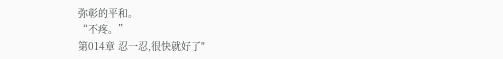弥彰的平和。
“不疼。”
第014章 忍一忍,很快就好了"